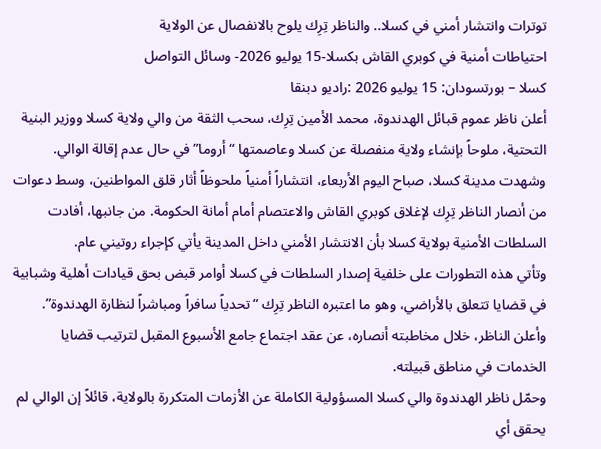توترات وانتشار أمني في كسلا.. والناظر تِرِك يلوح بالانفصال عن الولاية
احتياطات أمنية في كوبري القاش بكسلا-15 يوليو 2026- وسائل التواصل
كسلا – بورتسودان: 15 يوليو 2026 :راديو دبنقا
أعلن ناظر عموم قبائل الهدندوة، محمد الأمين تِرِك، سحب الثقة من والي ولاية كسلا ووزير البنية التحتية، ملوحاً بإنشاء ولاية منفصلة عن كسلا وعاصمتها “أروما” في حال عدم إقالة الوالي.
وشهدت مدينة كسلا، صباح اليوم الأربعاء، انتشاراً أمنياً ملحوظاً أثار قلق المواطنين، وسط دعوات من أنصار الناظر تِرِك لإغلاق كوبري القاش والاعتصام أمام أمانة الحكومة. من جانبها، أفادت السلطات الأمنية بولاية كسلا بأن الانتشار الأمني داخل المدينة يأتي كإجراء روتيني عام.
وتأتي هذه التطورات على خلفية إصدار السلطات في كسلا أوامر قبض بحق قيادات أهلية وشبابية في قضايا تتعلق بالأراضي، وهو ما اعتبره الناظر تِرِك “تحدياً سافراً ومباشراً لنظارة الهدندوة”. وأعلن الناظر، خلال مخاطبته أنصاره، عن عقد اجتماع جامع الأسبوع المقبل لترتيب قضايا الخدمات في مناطق قبيلته.
وحمّل ناظر الهدندوة والي كسلا المسؤولية الكاملة عن الأزمات المتكررة بالولاية، قائلاً إن الوالي لم يحقق أي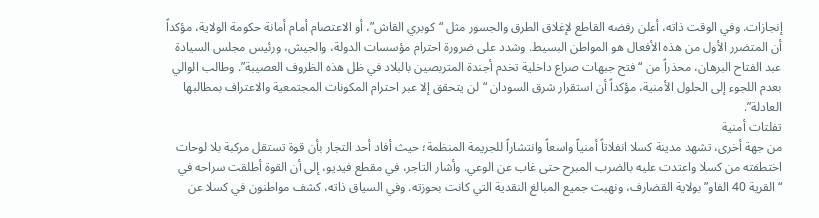إنجازات. وفي الوقت ذاته، أعلن رفضه القاطع لإغلاق الطرق والجسور مثل “كوبري القاش”، أو الاعتصام أمام أمانة حكومة الولاية، مؤكداً أن المتضرر الأول من هذه الأفعال هو المواطن البسيط. وشدد على ضرورة احترام مؤسسات الدولة، والجيش، ورئيس مجلس السيادة عبد الفتاح البرهان، محذراً من “فتح جبهات صراع داخلية تخدم أجندة المتربصين بالبلاد في ظل هذه الظروف العصيبة”. وطالب الوالي بعدم اللجوء إلى الحلول الأمنية، مؤكداً أن استقرار شرق السودان “لن يتحقق إلا عبر احترام المكونات المجتمعية والاعتراف بمطالبها العادلة”.
تفلتات أمنية
من جهة أخرى، تشهد مدينة كسلا انفلاتاً أمنياً واسعاً وانتشاراً للجريمة المنظمة؛ حيث أفاد أحد التجار بأن قوة تستقل مركبة بلا لوحات اختطفته من كسلا واعتدت عليه بالضرب المبرح حتى غاب عن الوعي. وأشار التاجر، في مقطع فيديو، إلى أن القوة أطلقت سراحه في “القرية 40 الفاو” بولاية القضارف، ونهبت جميع المبالغ النقدية التي كانت بحوزته. وفي السياق ذاته، كشف مواطنون في كسلا عن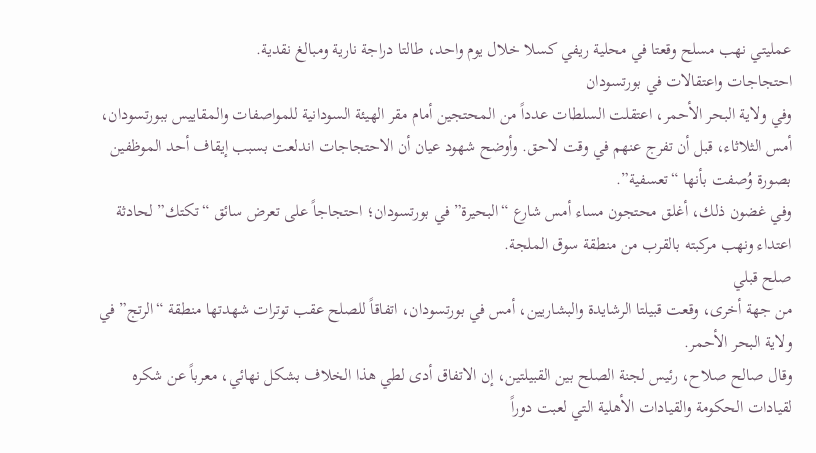عمليتي نهب مسلح وقعتا في محلية ريفي كسلا خلال يوم واحد، طالتا دراجة نارية ومبالغ نقدية.
احتجاجات واعتقالات في بورتسودان
وفي ولاية البحر الأحمر، اعتقلت السلطات عدداً من المحتجين أمام مقر الهيئة السودانية للمواصفات والمقاييس ببورتسودان، أمس الثلاثاء، قبل أن تفرج عنهم في وقت لاحق. وأوضح شهود عيان أن الاحتجاجات اندلعت بسبب إيقاف أحد الموظفين بصورة وُصفت بأنها “تعسفية”.
وفي غضون ذلك، أغلق محتجون مساء أمس شارع “البحيرة” في بورتسودان؛ احتجاجاً على تعرض سائق “تكتك” لحادثة اعتداء ونهب مركبته بالقرب من منطقة سوق الملجة.
صلح قبلي
من جهة أخرى، وقعت قبيلتا الرشايدة والبشاريين، أمس في بورتسودان، اتفاقاً للصلح عقب توترات شهدتها منطقة “الرتج” في ولاية البحر الأحمر.
وقال صالح صلاح، رئيس لجنة الصلح بين القبيلتين، إن الاتفاق أدى لطي هذا الخلاف بشكل نهائي، معرباً عن شكره لقيادات الحكومة والقيادات الأهلية التي لعبت دوراً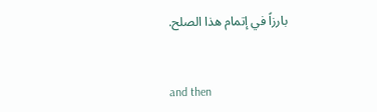بارزاً في إتمام هذا الصلح.


and then